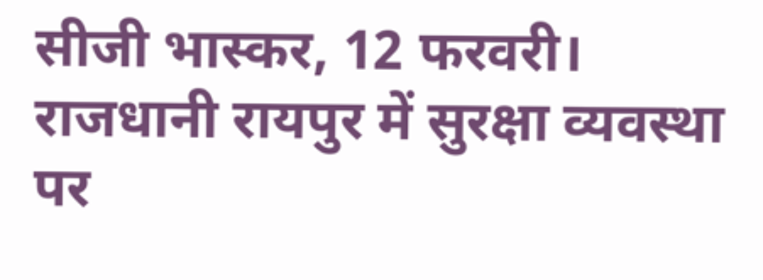सीजी भास्कर, 12 फरवरी। राजधानी रायपुर में सुरक्षा व्यवस्था पर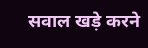सवाल खड़े करने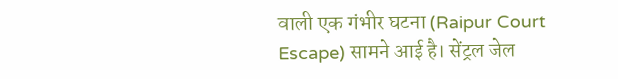वाली एक गंभीर घटना (Raipur Court Escape) सामने आई है। सेंट्रल जेल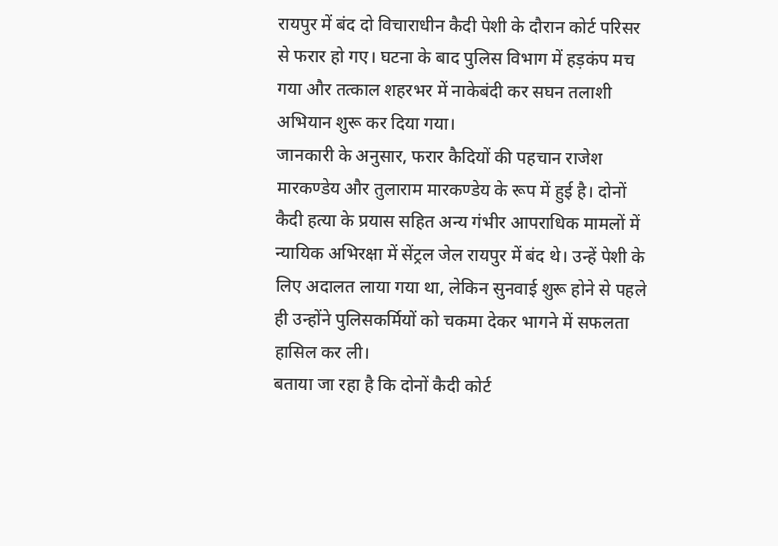रायपुर में बंद दो विचाराधीन कैदी पेशी के दौरान कोर्ट परिसर से फरार हो गए। घटना के बाद पुलिस विभाग में हड़कंप मच गया और तत्काल शहरभर में नाकेबंदी कर सघन तलाशी अभियान शुरू कर दिया गया।
जानकारी के अनुसार, फरार कैदियों की पहचान राजेश मारकण्डेय और तुलाराम मारकण्डेय के रूप में हुई है। दोनों कैदी हत्या के प्रयास सहित अन्य गंभीर आपराधिक मामलों में न्यायिक अभिरक्षा में सेंट्रल जेल रायपुर में बंद थे। उन्हें पेशी के लिए अदालत लाया गया था, लेकिन सुनवाई शुरू होने से पहले ही उन्होंने पुलिसकर्मियों को चकमा देकर भागने में सफलता हासिल कर ली।
बताया जा रहा है कि दोनों कैदी कोर्ट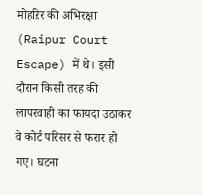मोहऱिर की अभिरक्षा (Raipur Court Escape) में थे। इसी दौरान किसी तरह की लापरवाही का फायदा उठाकर वे कोर्ट परिसर से फरार हो गए। घटना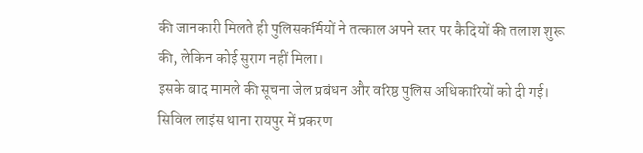की जानकारी मिलते ही पुलिसकर्मियों ने तत्काल अपने स्तर पर कैदियों की तलाश शुरू की, लेकिन कोई सुराग नहीं मिला।
इसके बाद मामले की सूचना जेल प्रबंधन और वरिष्ठ पुलिस अधिकारियों को दी गई। सिविल लाइंस थाना रायपुर में प्रकरण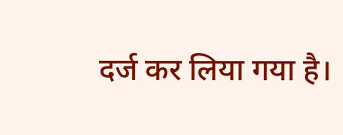दर्ज कर लिया गया है।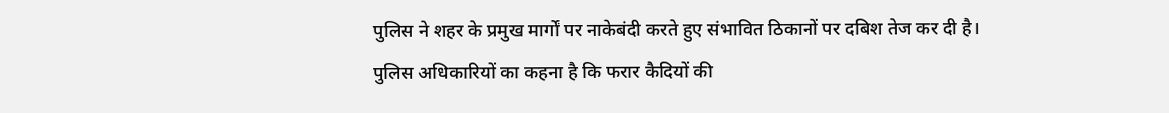पुलिस ने शहर के प्रमुख मार्गों पर नाकेबंदी करते हुए संभावित ठिकानों पर दबिश तेज कर दी है।
पुलिस अधिकारियों का कहना है कि फरार कैदियों की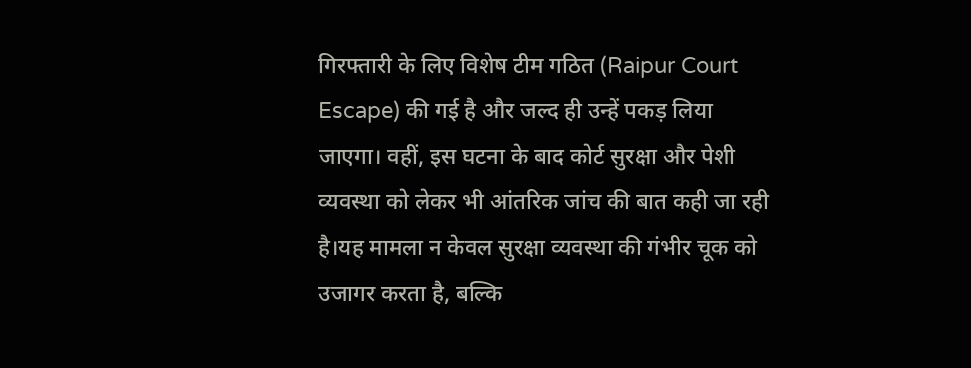गिरफ्तारी के लिए विशेष टीम गठित (Raipur Court Escape) की गई है और जल्द ही उन्हें पकड़ लिया जाएगा। वहीं, इस घटना के बाद कोर्ट सुरक्षा और पेशी व्यवस्था को लेकर भी आंतरिक जांच की बात कही जा रही है।यह मामला न केवल सुरक्षा व्यवस्था की गंभीर चूक को उजागर करता है, बल्कि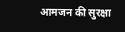आमजन की सुरक्षा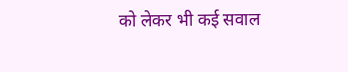को लेकर भी कई सवाल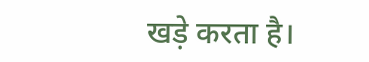खड़े करता है।